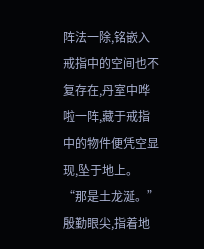阵法一除,铭嵌入戒指中的空间也不复存在,丹室中哗啦一阵,藏于戒指中的物件便凭空显现,坠于地上。
“那是土龙涎。”殷勤眼尖,指着地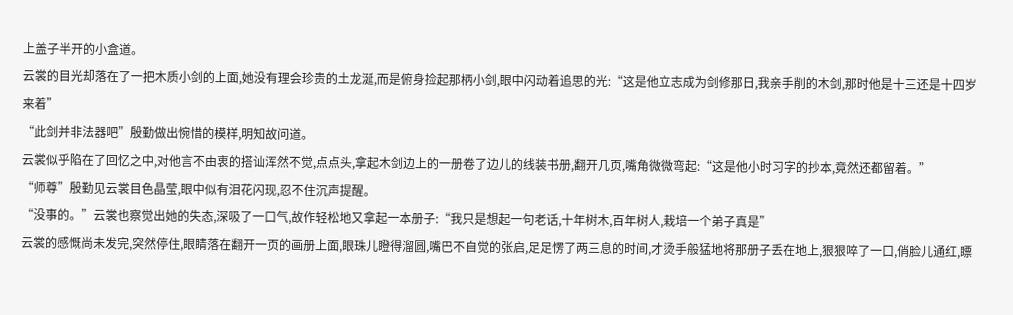上盖子半开的小盒道。
云裳的目光却落在了一把木质小剑的上面,她没有理会珍贵的土龙涎,而是俯身捡起那柄小剑,眼中闪动着追思的光:“这是他立志成为剑修那日,我亲手削的木剑,那时他是十三还是十四岁来着”
“此剑并非法器吧”殷勤做出惋惜的模样,明知故问道。
云裳似乎陷在了回忆之中,对他言不由衷的搭讪浑然不觉,点点头,拿起木剑边上的一册卷了边儿的线装书册,翻开几页,嘴角微微弯起:“这是他小时习字的抄本,竟然还都留着。”
“师尊”殷勤见云裳目色晶莹,眼中似有泪花闪现,忍不住沉声提醒。
“没事的。”云裳也察觉出她的失态,深吸了一口气,故作轻松地又拿起一本册子:“我只是想起一句老话,十年树木,百年树人,栽培一个弟子真是”
云裳的感慨尚未发完,突然停住,眼睛落在翻开一页的画册上面,眼珠儿瞪得溜圆,嘴巴不自觉的张启,足足愣了两三息的时间,才烫手般猛地将那册子丢在地上,狠狠啐了一口,俏脸儿通红,瞟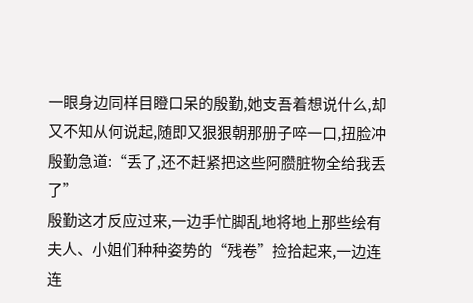一眼身边同样目瞪口呆的殷勤,她支吾着想说什么,却又不知从何说起,随即又狠狠朝那册子啐一口,扭脸冲殷勤急道:“丢了,还不赶紧把这些阿臜脏物全给我丢了”
殷勤这才反应过来,一边手忙脚乱地将地上那些绘有夫人、小姐们种种姿势的“残卷”捡拾起来,一边连连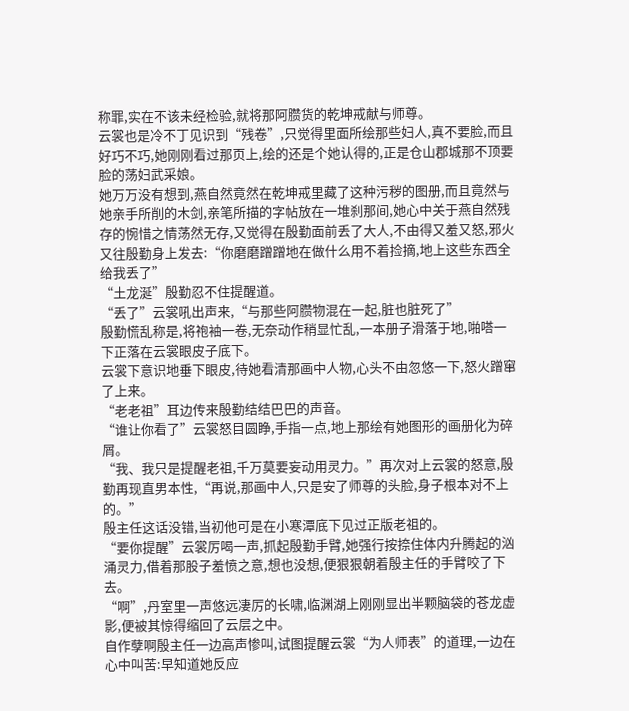称罪,实在不该未经检验,就将那阿臜货的乾坤戒献与师尊。
云裳也是冷不丁见识到“残卷”,只觉得里面所绘那些妇人,真不要脸,而且好巧不巧,她刚刚看过那页上,绘的还是个她认得的,正是仓山郡城那不顶要脸的荡妇武采娘。
她万万没有想到,燕自然竟然在乾坤戒里藏了这种污秽的图册,而且竟然与她亲手所削的木剑,亲笔所描的字帖放在一堆刹那间,她心中关于燕自然残存的惋惜之情荡然无存,又觉得在殷勤面前丢了大人,不由得又羞又怒,邪火又往殷勤身上发去:“你磨磨蹭蹭地在做什么用不着捡摘,地上这些东西全给我丢了”
“土龙涎”殷勤忍不住提醒道。
“丢了”云裳吼出声来,“与那些阿臜物混在一起,脏也脏死了”
殷勤慌乱称是,将袍袖一卷,无奈动作稍显忙乱,一本册子滑落于地,啪嗒一下正落在云裳眼皮子底下。
云裳下意识地垂下眼皮,待她看清那画中人物,心头不由忽悠一下,怒火蹭窜了上来。
“老老祖”耳边传来殷勤结结巴巴的声音。
“谁让你看了”云裳怒目圆睁,手指一点,地上那绘有她图形的画册化为碎屑。
“我、我只是提醒老祖,千万莫要妄动用灵力。”再次对上云裳的怒意,殷勤再现直男本性,“再说,那画中人,只是安了师尊的头脸,身子根本对不上的。”
殷主任这话没错,当初他可是在小寒潭底下见过正版老祖的。
“要你提醒”云裳厉喝一声,抓起殷勤手臂,她强行按捺住体内升腾起的汹涌灵力,借着那股子羞愤之意,想也没想,便狠狠朝着殷主任的手臂咬了下去。
“啊”,丹室里一声悠远凄厉的长啸,临渊湖上刚刚显出半颗脑袋的苍龙虚影,便被其惊得缩回了云层之中。
自作孽啊殷主任一边高声惨叫,试图提醒云裳“为人师表”的道理,一边在心中叫苦:早知道她反应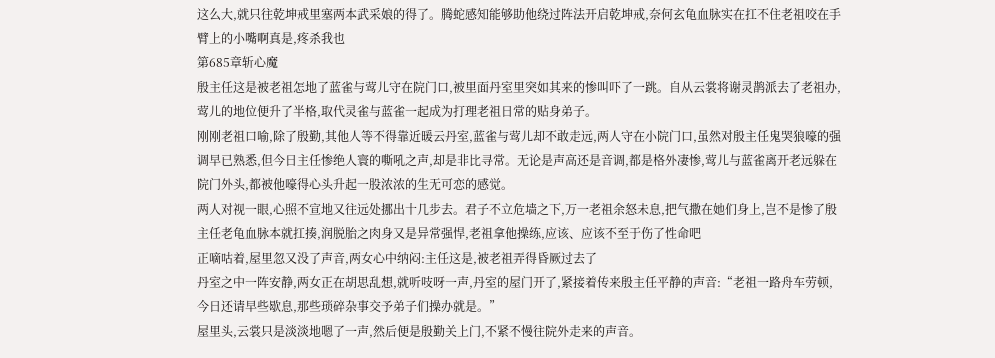这么大,就只往乾坤戒里塞两本武采娘的得了。腾蛇感知能够助他绕过阵法开启乾坤戒,奈何玄龟血脉实在扛不住老祖咬在手臂上的小嘴啊真是,疼杀我也
第685章斩心魔
殷主任这是被老祖怎地了蓝雀与莺儿守在院门口,被里面丹室里突如其来的惨叫吓了一跳。自从云裳将谢灵鹊派去了老祖办,莺儿的地位便升了半格,取代灵雀与蓝雀一起成为打理老祖日常的贴身弟子。
刚刚老祖口喻,除了殷勤,其他人等不得靠近暖云丹室,蓝雀与莺儿却不敢走远,两人守在小院门口,虽然对殷主任鬼哭狼嚎的强调早已熟悉,但今日主任惨绝人寰的嘶吼之声,却是非比寻常。无论是声高还是音调,都是格外凄惨,莺儿与蓝雀离开老远躲在院门外头,都被他嚎得心头升起一股浓浓的生无可恋的感觉。
两人对视一眼,心照不宣地又往远处挪出十几步去。君子不立危墙之下,万一老祖余怒未息,把气撒在她们身上,岂不是惨了殷主任老龟血脉本就扛揍,润脱胎之肉身又是异常强悍,老祖拿他操练,应该、应该不至于伤了性命吧
正嘀咕着,屋里忽又没了声音,两女心中纳闷:主任这是,被老祖弄得昏厥过去了
丹室之中一阵安静,两女正在胡思乱想,就听吱呀一声,丹室的屋门开了,紧接着传来殷主任平静的声音:“老祖一路舟车劳顿,今日还请早些歇息,那些琐碎杂事交予弟子们操办就是。”
屋里头,云裳只是淡淡地嗯了一声,然后便是殷勤关上门,不紧不慢往院外走来的声音。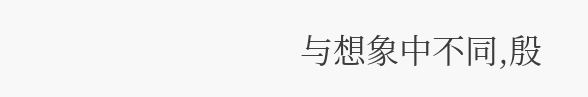与想象中不同,殷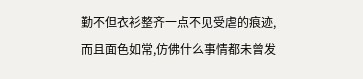勤不但衣衫整齐一点不见受虐的痕迹,而且面色如常,仿佛什么事情都未曾发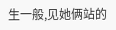生一般,见她俩站的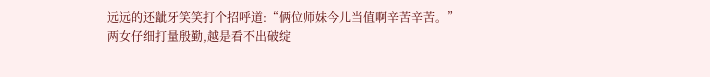远远的还龇牙笑笑打个招呼道:“俩位师妹今儿当值啊辛苦辛苦。”
两女仔细打量殷勤,越是看不出破绽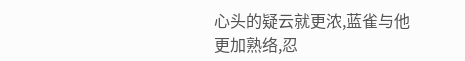心头的疑云就更浓,蓝雀与他更加熟络,忍